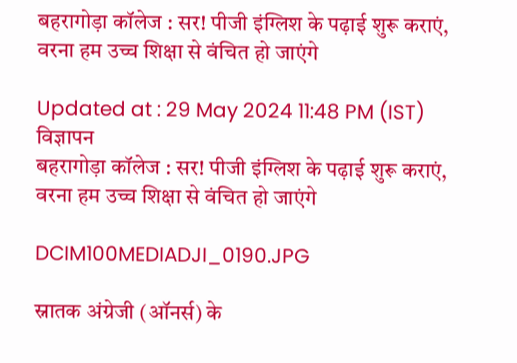बहरागोड़ा कॉलेज : सर! पीजी इंग्लिश के पढ़ाई शुरू कराएं, वरना हम उच्च शिक्षा से वंचित हो जाएंगे

Updated at : 29 May 2024 11:48 PM (IST)
विज्ञापन
बहरागोड़ा कॉलेज : सर! पीजी इंग्लिश के पढ़ाई शुरू कराएं, वरना हम उच्च शिक्षा से वंचित हो जाएंगे

DCIM100MEDIADJI_0190.JPG

स्नातक अंग्रेजी (ऑनर्स) के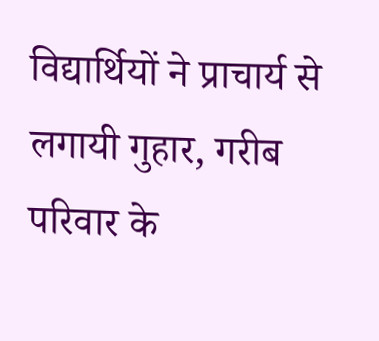विद्यार्थियों ने प्राचार्य से लगायी गुहार, गरीब परिवार के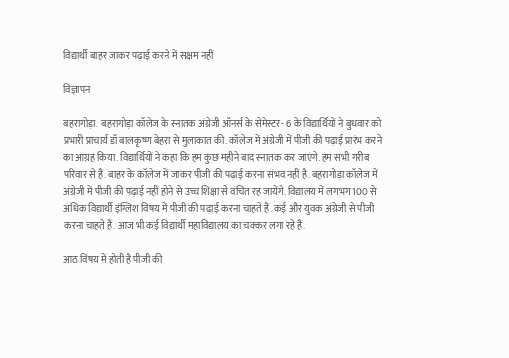विद्यार्थी बाहर जाकर पढ़ाई करने में सक्षम नहीं

विज्ञापन

बहरागोड़ा. बहरागोड़ा कॉलेज के स्नातक अंग्रेजी ऑनर्स के सेमेस्टर- 6 के विद्यार्थियों ने बुधवार को प्रभारी प्राचार्य डॉ बालकृष्ण बेहरा से मुलाकात की. कॉलेज में अंग्रेजी में पीजी की पढ़ाई प्रारंभ करने का आग्रह किया. विद्यार्थियों ने कहा कि हम कुछ महीने बाद स्नातक कर जाएंगे. हम सभी गरीब परिवार से हैं. बाहर के कॉलेज में जाकर पीजी की पढ़ाई करना संभव नहीं है. बहरागोड़ा कॉलेज में अंग्रेजी में पीजी की पढ़ाई नहीं होने से उच्च शिक्षा से वंचित रह जायेंगे. विद्यालय में लगभग 100 से अधिक विद्यार्थी इंग्लिश विषय में पीजी की पढ़ाई करना चाहते हैं. कई और युवक अंग्रेजी से पीजी करना चाहते हैं. आज भी कई विद्यार्थी महाविद्यालय का चक्कर लगा रहे हैं.

आठ विषय में होती है पीजी की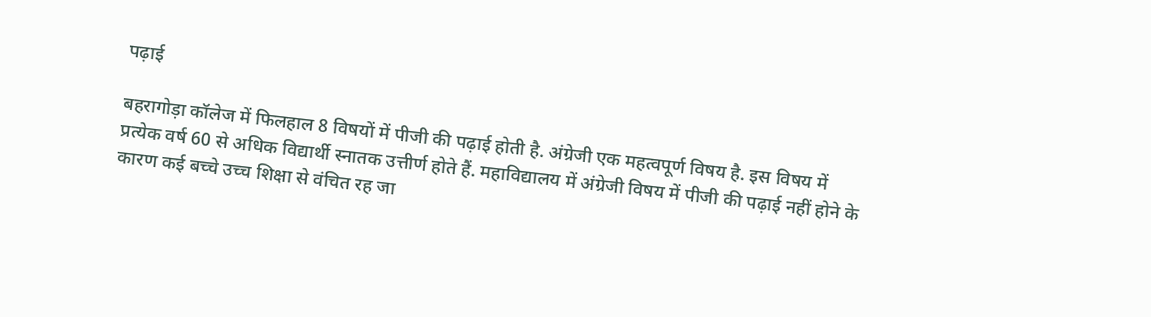पढ़ाई

बहरागोड़ा कॉलेज में फिलहाल 8 विषयों में पीजी की पढ़ाई होती है. अंग्रेजी एक महत्वपूर्ण विषय है. इस विषय में प्रत्येक वर्ष 60 से अधिक विद्यार्थी स्नातक उत्तीर्ण होते हैं. महाविद्यालय में अंग्रेजी विषय में पीजी की पढ़ाई नहीं होने के कारण कई बच्चे उच्च शिक्षा से वंचित रह जा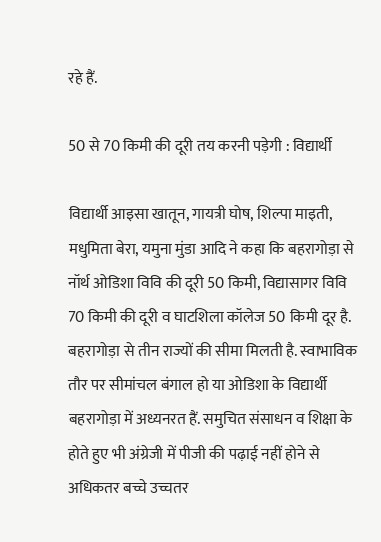रहे हैं.

50 से 70 किमी की दूरी तय करनी पड़ेगी : विद्यार्थी

विद्यार्थी आइसा खातून, गायत्री घोष, शिल्पा माइती, मधुमिता बेरा, यमुना मुंडा आदि ने कहा कि बहरागोड़ा से नॉर्थ ओडिशा विवि की दूरी 50 किमी, विद्यासागर विवि 70 किमी की दूरी व घाटशिला कॉलेज 50 किमी दूर है. बहरागोड़ा से तीन राज्यों की सीमा मिलती है. स्वाभाविक तौर पर सीमांचल बंगाल हो या ओडिशा के विद्यार्थी बहरागोड़ा में अध्यनरत हैं. समुचित संसाधन व शिक्षा के होते हुए भी अंग्रेजी में पीजी की पढ़ाई नहीं होने से अधिकतर बच्चे उच्चतर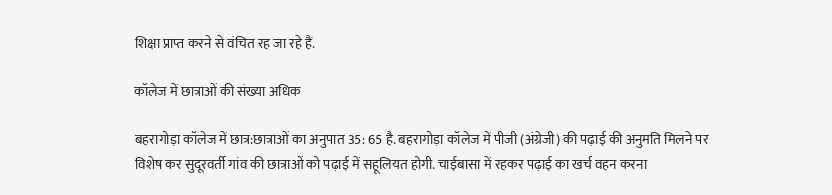शिक्षा प्राप्त करने से वंचित रह जा रहे हैं.

कॉलेज में छात्राओं की संख्या अधिक

बहरागोड़ा कॉलेज में छात्र:छात्राओं का अनुपात 35: 65 है. बहरागोड़ा कॉलेज में पीजी (अंग्रेजी) की पढ़ाई की अनुमति मिलने पर विशेष कर सुदूरवर्ती गांव की छात्राओं को पढ़ाई में सहूलियत होगी. चाईबासा में रहकर पढ़ाई का खर्च वहन करना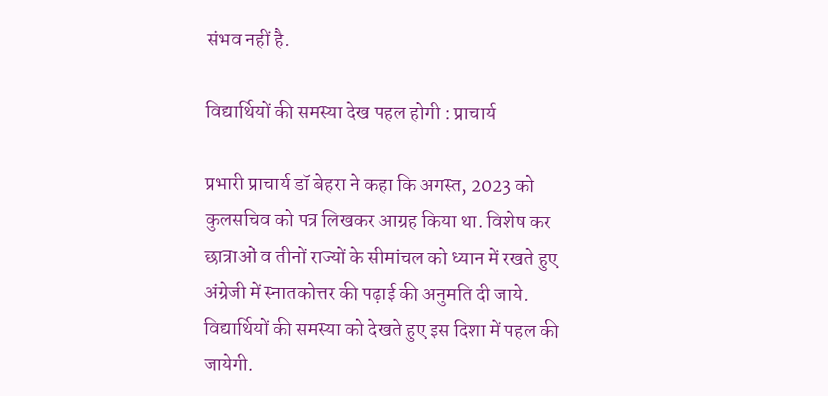संभव नहीं है.

विद्यार्थियों की समस्या देख पहल होगी : प्राचार्य

प्रभारी प्राचार्य डॉ बेहरा ने कहा कि अगस्त, 2023 को कुलसचिव को पत्र लिखकर आग्रह किया था. विशेष कर छात्राओं व तीनों राज्यों के सीमांचल को ध्यान में रखते हुए अंग्रेजी में स्नातकोत्तर की पढ़ाई की अनुमति दी जाये. विद्यार्थियों की समस्या को देखते हुए इस दिशा में पहल की जायेगी.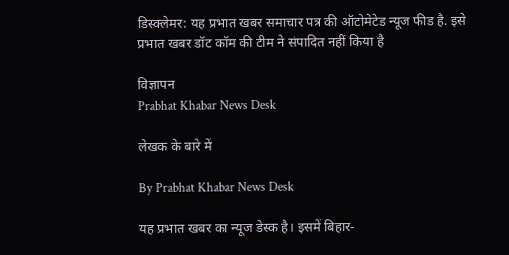डिस्क्लेमर: यह प्रभात खबर समाचार पत्र की ऑटोमेटेड न्यूज फीड है. इसे प्रभात खबर डॉट कॉम की टीम ने संपादित नहीं किया है

विज्ञापन
Prabhat Khabar News Desk

लेखक के बारे में

By Prabhat Khabar News Desk

यह प्रभात खबर का न्यूज डेस्क है। इसमें बिहार-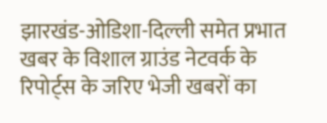झारखंड-ओडिशा-दिल्‍ली समेत प्रभात खबर के विशाल ग्राउंड नेटवर्क के रिपोर्ट्स के जरिए भेजी खबरों का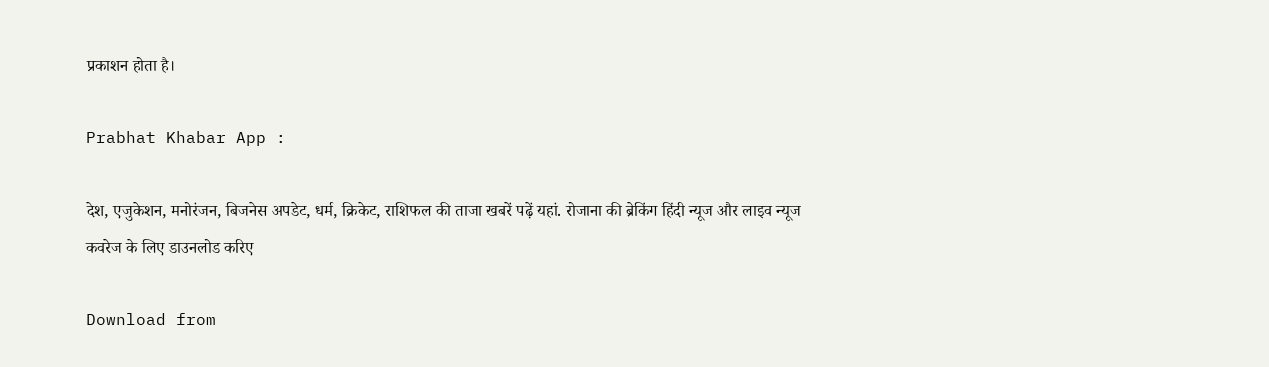प्रकाशन होता है।

Prabhat Khabar App :

देश, एजुकेशन, मनोरंजन, बिजनेस अपडेट, धर्म, क्रिकेट, राशिफल की ताजा खबरें पढ़ें यहां. रोजाना की ब्रेकिंग हिंदी न्यूज और लाइव न्यूज कवरेज के लिए डाउनलोड करिए

Download from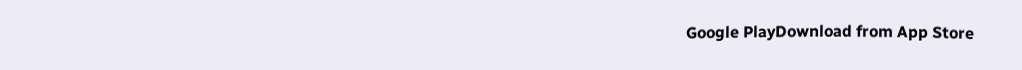Google PlayDownload from App Store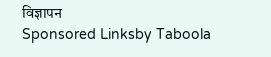विज्ञापन
Sponsored Linksby Taboola